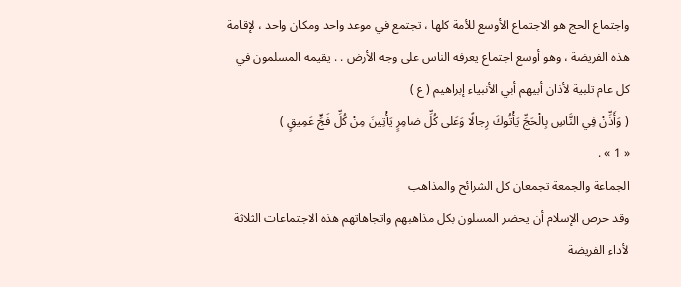واجتماع الحج هو الاجتماع الأوسع للأمة كلها ، تجتمع في موعد واحد ومكان واحد ، لإقامة هذه الفريضة ، وهو أوسع اجتماع يعرفه الناس على وجه الأرض . . يقيمه المسلمون في كل عام تلبية لأذان أبيهم أبي الأنبياء إبراهيم ( ع )
( وَأَذِّنْ فِي النَّاسِ بِالْحَجِّ يَأْتُوكَ رِجالًا وَعَلى كُلِّ ضامِرٍ يَأْتِينَ مِنْ كُلِّ فَجٍّ عَمِيقٍ )
« 1 » .
الجماعة والجمعة تجمعان كل الشرائح والمذاهب
وقد حرص الإسلام أن يحضر المسلون بكل مذاهبهم واتجاهاتهم هذه الاجتماعات الثلاثة لأداء الفريضة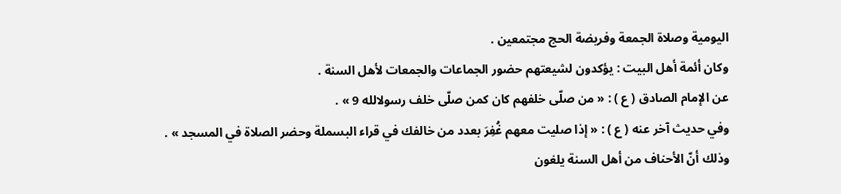اليومية وصلاة الجمعة وفريضة الحج مجتمعين .
وكان أئمة أهل البيت : يؤكدون لشيعتهم حضور الجماعات والجمعات لأهل السنة .
عن الإمام الصادق ( ع ) : « من صلّى خلفهم كان كمن صلّى خلف رسولالله 9 » .
وفي حديث آخر عنه ( ع ) : « إذا صليت معهم غُفِرَ بعدد من خالفك في قراء البسملة وحضر الصلاة في المسجد » .
وذلك أنّ الأحناف من أهل السنة يلغون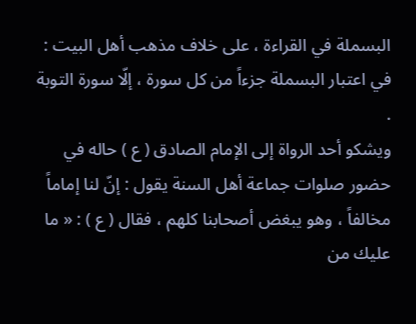البسملة في القراءة ، على خلاف مذهب أهل البيت : في اعتبار البسملة جزءاً من كل سورة ، إلّا سورة التوبة .
ويشكو أحد الرواة إلى الإمام الصادق ( ع ) حاله في حضور صلوات جماعة أهل السنة يقول : إنّ لنا إماماً مخالفاً ، وهو يبغض أصحابنا كلهم ، فقال ( ع ) : « ما عليك من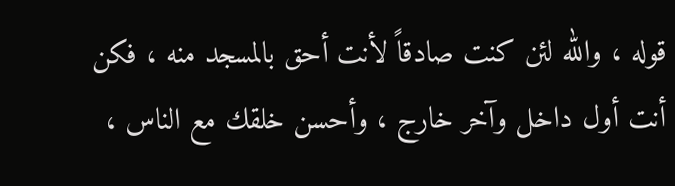قوله ، والله لئن كنت صادقاً لأنت أحق بالمسجد منه ، فكن أنت أول داخل وآخر خارج ، وأحسن خلقك مع الناس ،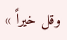وقل خيراً »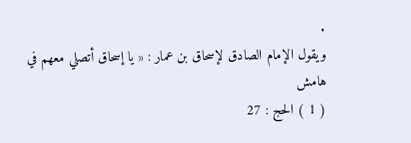.
ويقول الإمام الصادق لإسحاق بن عمار : « يا إسحاق أتصلي معهم في
هامش
( 1 ) الحج : 27